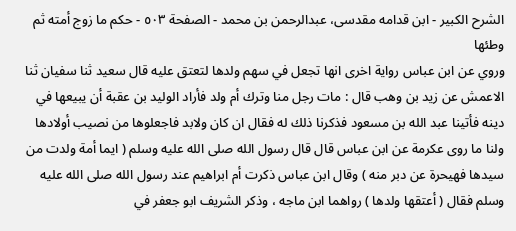الشرح الکبير - ابن قدامه مقدسی، عبدالرحمن بن محمد - الصفحة ٥٠٣ - حكم ما زوج أمته ثم وطئها
وروي عن ابن عباس رواية اخرى انها تجعل في سهم ولدها لتعتق عليه قال سعيد ثنا سفيان ثنا الاعمش عن زيد بن وهب قال : مات رجل منا وترك أم ولد فأراد الوليد بن عقبة أن يبيعها في دينه فأتينا عبد الله بن مسعود فذكرنا ذلك له فقال ان كان ولابد فاجعلوها من نصيب أولادها ولنا ما روى عكرمة عن ابن عباس قال قال رسول الله صلى الله عليه وسلم ( ايما أمة ولدت من سيدها فهيحرة عن دبر منه ) وقال ابن عباس ذكرت أم ابراهيم عند رسول الله صلى الله عليه وسلم فقال ( أعتقها ولدها ) رواهما ابن ماجه ، وذكر الشريف ابو جعفر في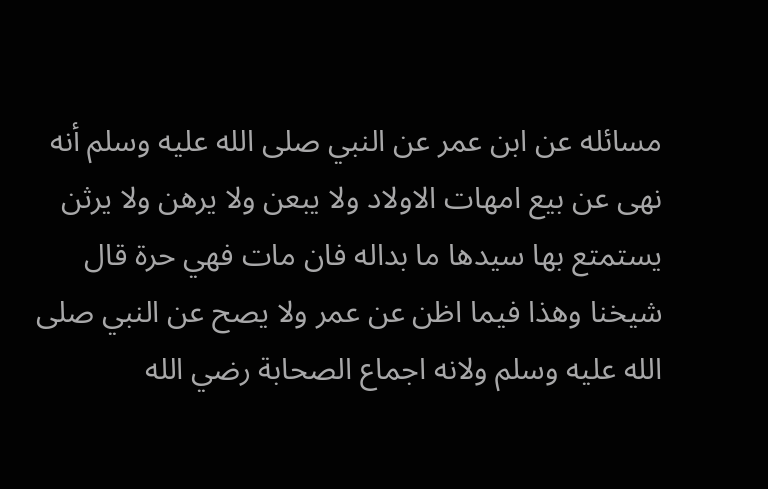مسائله عن ابن عمر عن النبي صلى الله عليه وسلم أنه نهى عن بيع امهات الاولاد ولا يبعن ولا يرهن ولا يرثن يستمتع بها سيدها ما بداله فان مات فهي حرة قال شيخنا وهذا فيما اظن عن عمر ولا يصح عن النبي صلى الله عليه وسلم ولانه اجماع الصحابة رضي الله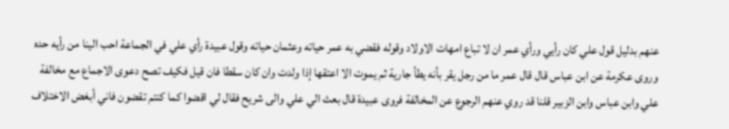عنهم بدليل قول علي كان رأيي ورأي عمر ان لا تباع امهات الاولاد وقوله فقضي به عمر حياته وعثمان حياته وقول عبيدة رأي علي في الجماعة احب الينا من رأيه حده وروى عكرمة عن ابن عباس قال قال عمر ما من رجل يقر بأنه يطأ جارية ثم يموت الا اعتقها إذا ولدت وان كان سقطا فان قيل فكيف تصح دعوى الاجماع مع مخالفة علي وابن عباس وابن الزبير قلنا قد روي عنهم الرجوع عن المخالفة فروى عبيدة قال بعث الي علي والى شريح فقال لي اقضوا كما كنتم تقضون فاني أبغض الاختلاف